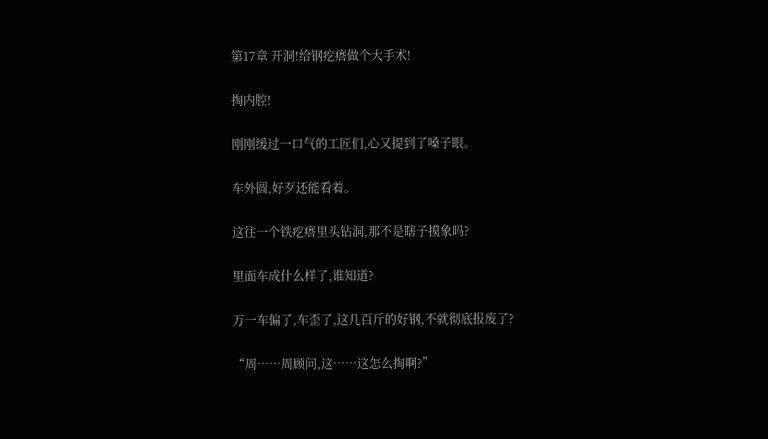第17章 开洞!给钢疙瘩做个大手术!

掏内腔!

刚刚缓过一口气的工匠们,心又提到了嗓子眼。

车外圆,好歹还能看着。

这往一个铁疙瘩里头钻洞,那不是瞎子摸象吗?

里面车成什么样了,谁知道?

万一车偏了,车歪了,这几百斤的好钢,不就彻底报废了?

“周……周顾问,这……这怎么掏啊?”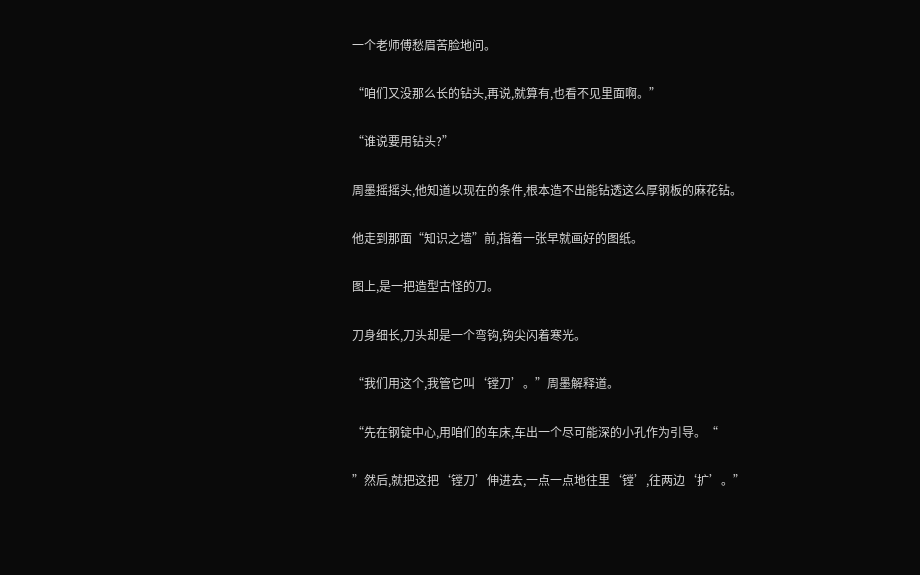一个老师傅愁眉苦脸地问。

“咱们又没那么长的钻头,再说,就算有,也看不见里面啊。”

“谁说要用钻头?”

周墨摇摇头,他知道以现在的条件,根本造不出能钻透这么厚钢板的麻花钻。

他走到那面“知识之墙”前,指着一张早就画好的图纸。

图上,是一把造型古怪的刀。

刀身细长,刀头却是一个弯钩,钩尖闪着寒光。

“我们用这个,我管它叫‘镗刀’。”周墨解释道。

“先在钢锭中心,用咱们的车床,车出一个尽可能深的小孔作为引导。“

”然后,就把这把‘镗刀’伸进去,一点一点地往里‘镗’,往两边‘扩’。”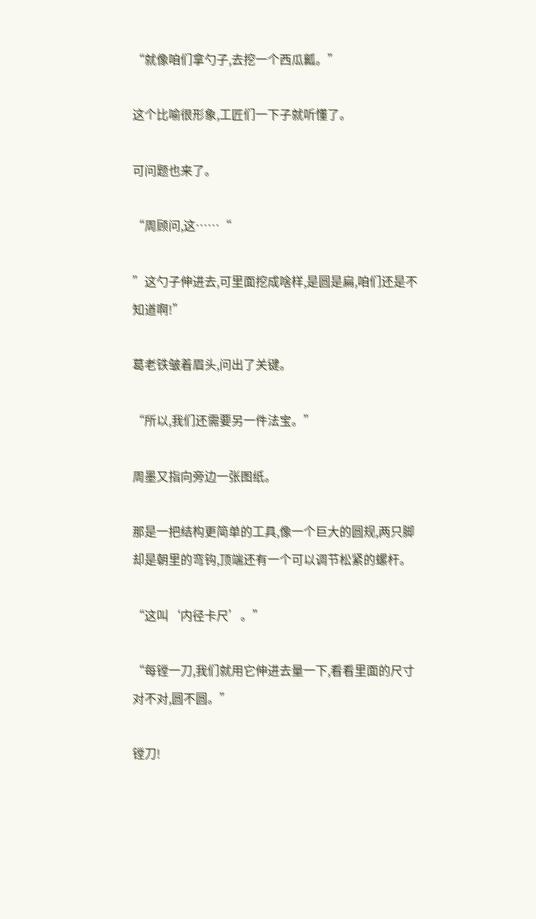“就像咱们拿勺子,去挖一个西瓜瓤。”

这个比喻很形象,工匠们一下子就听懂了。

可问题也来了。

“周顾问,这……“

”这勺子伸进去,可里面挖成啥样,是圆是扁,咱们还是不知道啊!”

葛老铁皱着眉头,问出了关键。

“所以,我们还需要另一件法宝。”

周墨又指向旁边一张图纸。

那是一把结构更简单的工具,像一个巨大的圆规,两只脚却是朝里的弯钩,顶端还有一个可以调节松紧的螺杆。

“这叫‘内径卡尺’。”

“每镗一刀,我们就用它伸进去量一下,看看里面的尺寸对不对,圆不圆。”

镗刀!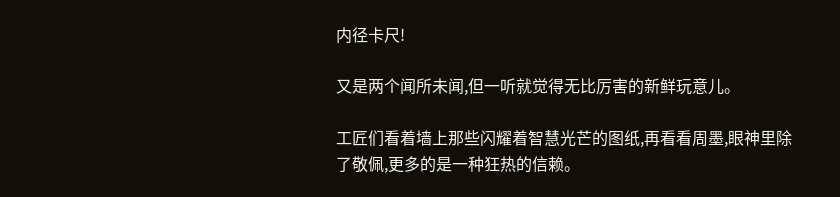内径卡尺!

又是两个闻所未闻,但一听就觉得无比厉害的新鲜玩意儿。

工匠们看着墙上那些闪耀着智慧光芒的图纸,再看看周墨,眼神里除了敬佩,更多的是一种狂热的信赖。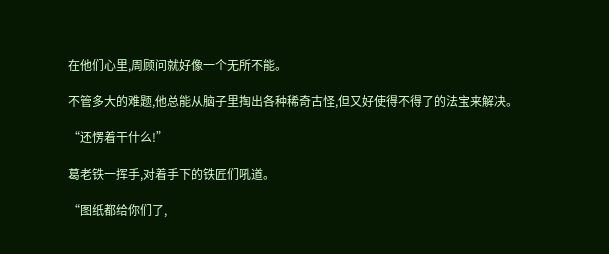在他们心里,周顾问就好像一个无所不能。

不管多大的难题,他总能从脑子里掏出各种稀奇古怪,但又好使得不得了的法宝来解决。

“还愣着干什么!”

葛老铁一挥手,对着手下的铁匠们吼道。

“图纸都给你们了,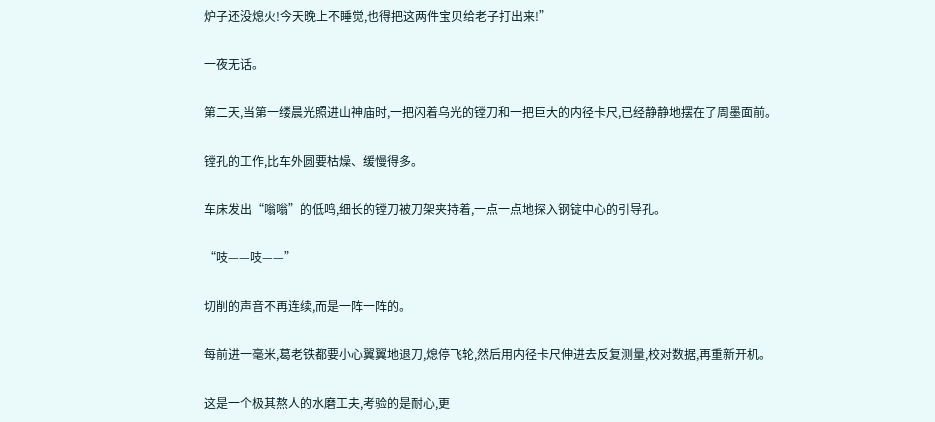炉子还没熄火!今天晚上不睡觉,也得把这两件宝贝给老子打出来!”

一夜无话。

第二天,当第一缕晨光照进山神庙时,一把闪着乌光的镗刀和一把巨大的内径卡尺,已经静静地摆在了周墨面前。

镗孔的工作,比车外圆要枯燥、缓慢得多。

车床发出“嗡嗡”的低鸣,细长的镗刀被刀架夹持着,一点一点地探入钢锭中心的引导孔。

“吱——吱——”

切削的声音不再连续,而是一阵一阵的。

每前进一毫米,葛老铁都要小心翼翼地退刀,熄停飞轮,然后用内径卡尺伸进去反复测量,校对数据,再重新开机。

这是一个极其熬人的水磨工夫,考验的是耐心,更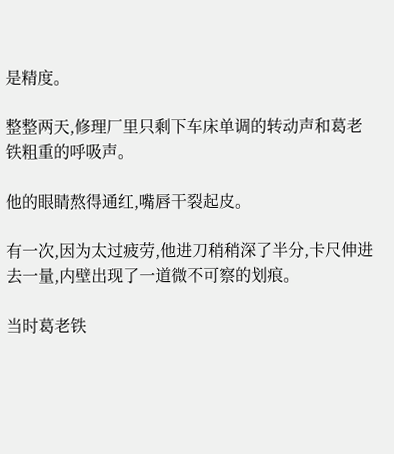是精度。

整整两天,修理厂里只剩下车床单调的转动声和葛老铁粗重的呼吸声。

他的眼睛熬得通红,嘴唇干裂起皮。

有一次,因为太过疲劳,他进刀稍稍深了半分,卡尺伸进去一量,内壁出现了一道微不可察的划痕。

当时葛老铁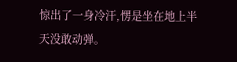惊出了一身冷汗,愣是坐在地上半天没敢动弹。